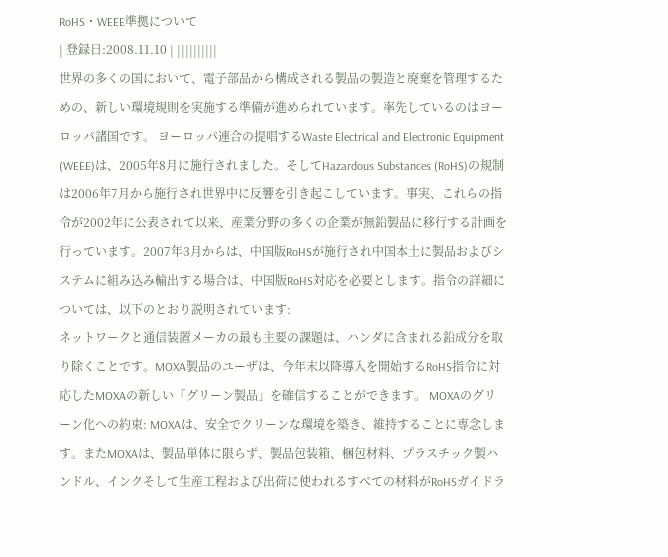RoHS・WEEE準拠について
| 登録日:2008.11.10 | ||||||||||
世界の多くの国において、電子部品から構成される製品の製造と廃棄を管理するための、新しい環境規則を実施する準備が進められています。率先しているのはヨーロッパ諸国です。 ヨーロッパ連合の提唱するWaste Electrical and Electronic Equipment (WEEE)は、2005年8月に施行されました。そしてHazardous Substances (RoHS)の規制は2006年7月から施行され世界中に反響を引き起こしています。事実、これらの指令が2002年に公表されて以来、産業分野の多くの企業が無鉛製品に移行する計画を行っています。2007年3月からは、中国版RoHSが施行され中国本土に製品およびシステムに組み込み輸出する場合は、中国版RoHS対応を必要とします。指令の詳細については、以下のとおり説明されています:
ネットワークと通信装置メーカの最も主要の課題は、ハンダに含まれる鉛成分を取り除くことです。MOXA製品のユーザは、今年末以降導入を開始するRoHS指令に対応したMOXAの新しい「グリーン製品」を確信することができます。 MOXAのグリーン化への約束: MOXAは、安全でクリーンな環境を築き、維持することに専念します。またMOXAは、製品単体に限らず、製品包装箱、梱包材料、プラスチック製ハンドル、インクそして生産工程および出荷に使われるすべての材料がRoHSガイドラ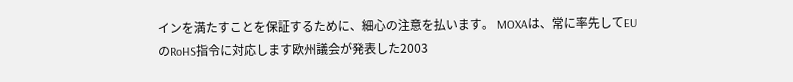インを満たすことを保証するために、細心の注意を払います。 MOXAは、常に率先してEUのRoHS指令に対応します欧州議会が発表した2003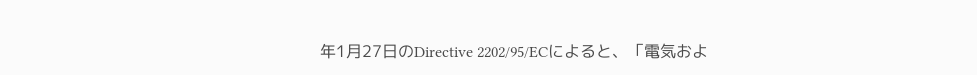年1月27日のDirective 2202/95/ECによると、「電気およ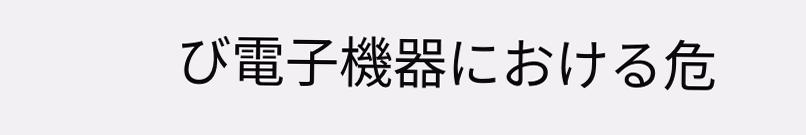び電子機器における危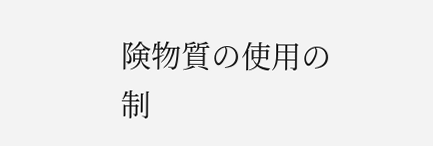険物質の使用の制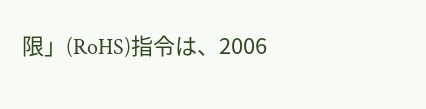限」(RoHS)指令は、2006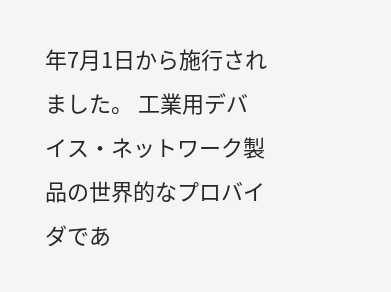年7月1日から施行されました。 工業用デバイス・ネットワーク製品の世界的なプロバイダであ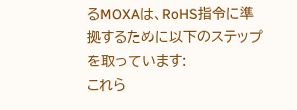るMOXAは、RoHS指令に準拠するために以下のステップを取っています:
これら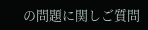の問題に関しご質問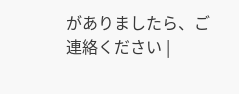がありましたら、ご連絡ください |